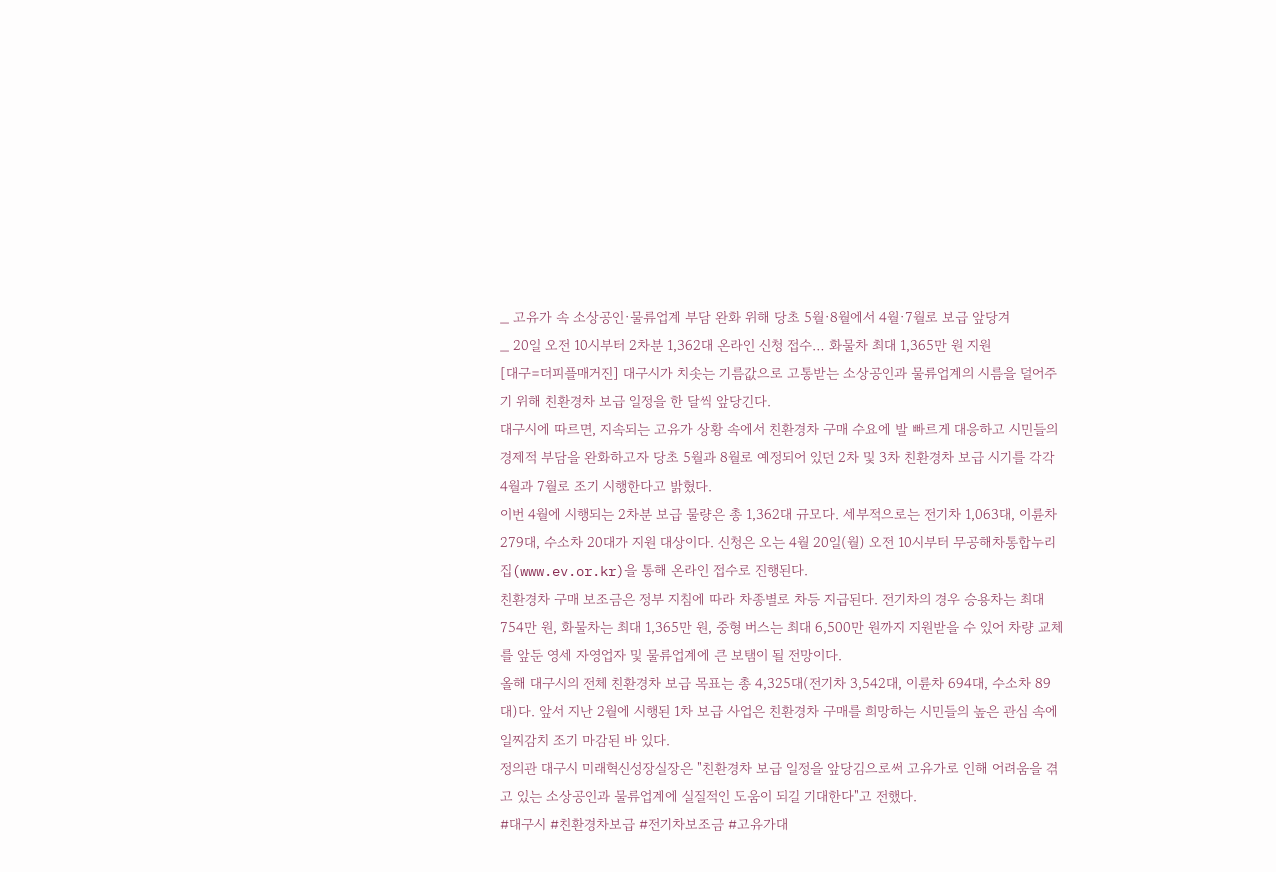_ 고유가 속 소상공인·물류업계 부담 완화 위해 당초 5월·8월에서 4월·7월로 보급 앞당겨
_ 20일 오전 10시부터 2차분 1,362대 온라인 신청 접수… 화물차 최대 1,365만 원 지원
[대구=더피플매거진] 대구시가 치솟는 기름값으로 고통받는 소상공인과 물류업계의 시름을 덜어주기 위해 친환경차 보급 일정을 한 달씩 앞당긴다.
대구시에 따르면, 지속되는 고유가 상황 속에서 친환경차 구매 수요에 발 빠르게 대응하고 시민들의 경제적 부담을 완화하고자 당초 5월과 8월로 예정되어 있던 2차 및 3차 친환경차 보급 시기를 각각 4월과 7월로 조기 시행한다고 밝혔다.
이번 4월에 시행되는 2차분 보급 물량은 총 1,362대 규모다. 세부적으로는 전기차 1,063대, 이륜차 279대, 수소차 20대가 지원 대상이다. 신청은 오는 4월 20일(월) 오전 10시부터 무공해차통합누리집(www.ev.or.kr)을 통해 온라인 접수로 진행된다.
친환경차 구매 보조금은 정부 지침에 따라 차종별로 차등 지급된다. 전기차의 경우 승용차는 최대 754만 원, 화물차는 최대 1,365만 원, 중형 버스는 최대 6,500만 원까지 지원받을 수 있어 차량 교체를 앞둔 영세 자영업자 및 물류업계에 큰 보탬이 될 전망이다.
올해 대구시의 전체 친환경차 보급 목표는 총 4,325대(전기차 3,542대, 이륜차 694대, 수소차 89대)다. 앞서 지난 2월에 시행된 1차 보급 사업은 친환경차 구매를 희망하는 시민들의 높은 관심 속에 일찌감치 조기 마감된 바 있다.
정의관 대구시 미래혁신성장실장은 "친환경차 보급 일정을 앞당김으로써 고유가로 인해 어려움을 겪고 있는 소상공인과 물류업계에 실질적인 도움이 되길 기대한다"고 전했다.
#대구시 #친환경차보급 #전기차보조금 #고유가대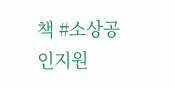책 #소상공인지원